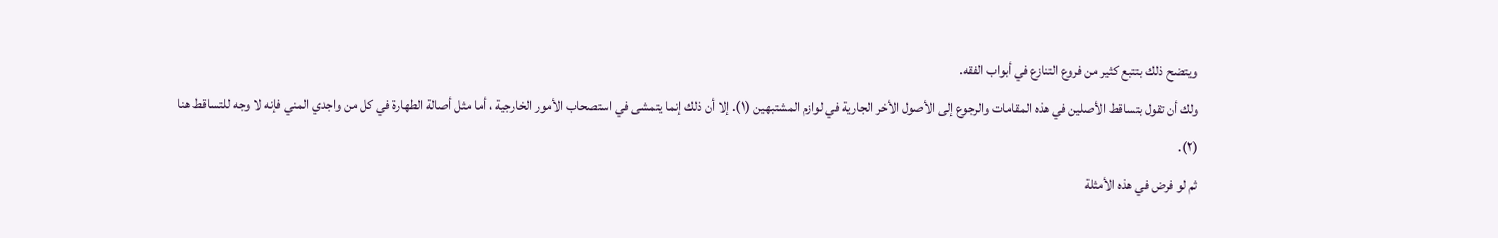ويتضح ذلك بتتبع كثير من فروع التنازع في أبواب الفقه.
ولك أن تقول بتساقط الأصلين في هذه المقامات والرجوع إلى الأصول الأخر الجارية في لوازم المشتبهين (١). إلا أن ذلك إنما يتمشى في استصحاب الأمور الخارجية ، أما مثل أصالة الطهارة في كل من واجدي المني فإنه لا وجه للتساقط هنا (٢).
ثم لو فرض في هذه الأمثلة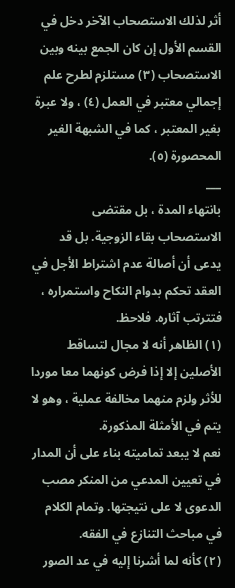أثر لذلك الاستصحاب الآخر دخل في القسم الأول إن كان الجمع بينه وبين الاستصحاب (٣) مستلزم لطرح علم إجمالي معتبر في العمل (٤) ، ولا عبرة بغير المعتبر ، كما في الشبهة الغير المحصورة (٥).
___
بانتهاء المدة ، بل مقتضى الاستصحاب بقاء الزوجية. بل قد يدعى أن أصالة عدم اشتراط الأجل في العقد تحكم بدوام النكاح واستمراره ، فتترتب آثاره. فلاحظ.
(١) الظاهر أنه لا مجال لتساقط الأصلين إلا إذا فرض كونهما معا موردا للأثر ولزم منهما مخالفة عملية ، وهو لا يتم في الأمثلة المذكورة.
نعم لا يبعد تماميته بناء على أن المدار في تعيين المدعي من المنكر مصب الدعوى لا على نتيجتها. وتمام الكلام في مباحث التنازع في الفقه.
(٢) كأنه لما أشرنا إليه في عد الصور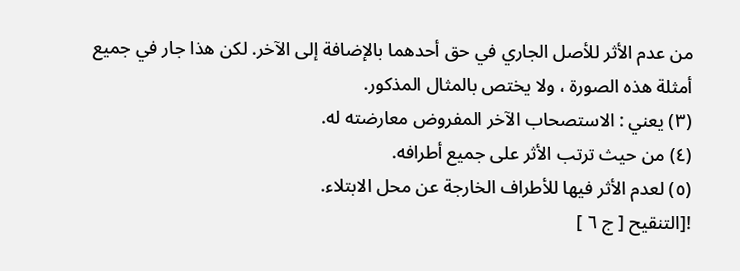من عدم الأثر للأصل الجاري في حق أحدهما بالإضافة إلى الآخر. لكن هذا جار في جميع أمثلة هذه الصورة ، ولا يختص بالمثال المذكور.
(٣) يعني : الاستصحاب الآخر المفروض معارضته له.
(٤) من حيث ترتب الأثر على جميع أطرافه.
(٥) لعدم الأثر فيها للأطراف الخارجة عن محل الابتلاء.
![التنقيح [ ج ٦ ]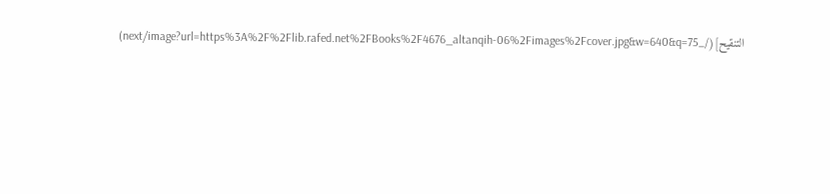التنقيح](/_next/image?url=https%3A%2F%2Flib.rafed.net%2FBooks%2F4676_altanqih-06%2Fimages%2Fcover.jpg&w=640&q=75)